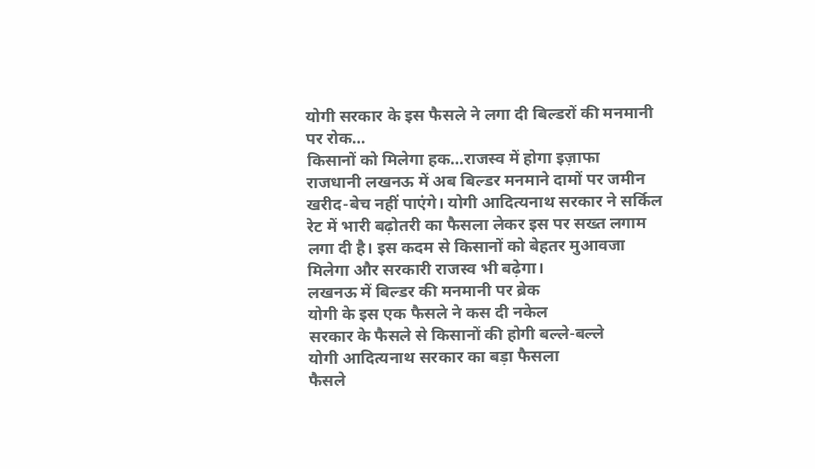योगी सरकार के इस फैसले ने लगा दी बिल्डरों की मनमानी पर रोक…
किसानों को मिलेगा हक…राजस्व में होगा इज़ाफा
राजधानी लखनऊ में अब बिल्डर मनमाने दामों पर जमीन खरीद-बेच नहीं पाएंगे। योगी आदित्यनाथ सरकार ने सर्किल रेट में भारी बढ़ोतरी का फैसला लेकर इस पर सख्त लगाम लगा दी है। इस कदम से किसानों को बेहतर मुआवजा मिलेगा और सरकारी राजस्व भी बढ़ेगा।
लखनऊ में बिल्डर की मनमानी पर ब्रेक
योगी के इस एक फैसले ने कस दी नकेल
सरकार के फैसले से किसानों की होगी बल्ले-बल्ले
योगी आदित्यनाथ सरकार का बड़ा फैसला
फैसले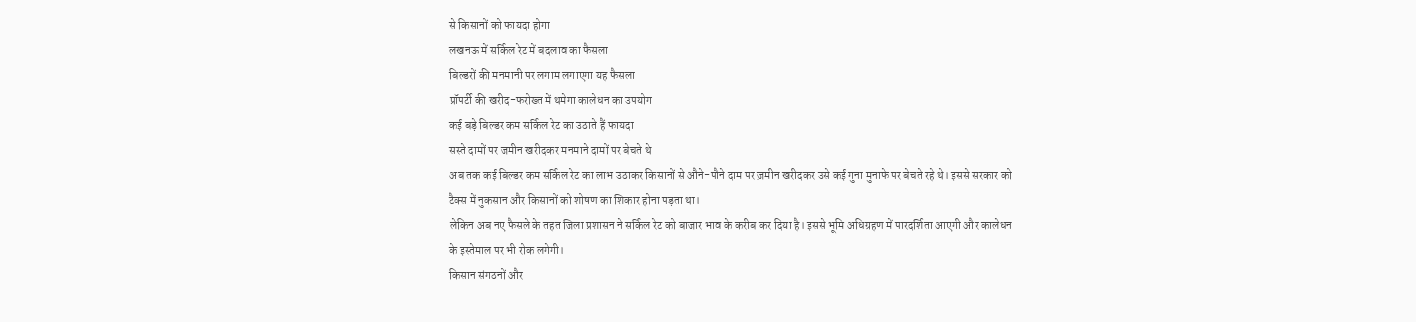से किसानों को फायदा होगा
लखनऊ में सर्किल रेट में बदलाव का फैसला
बिल्डरों की मनमानी पर लगाम लगाएगा यह फैसला
प्रॉपर्टी की खरीद-फरोख्त में थमेगा कालेधन का उपयोग
कई बड़े बिल्डर कम सर्किल रेट का उठाते हैं फायदा
सस्ते दामों पर जमीन खरीदकर मनमाने दामों पर बेचते थे
अब तक कई बिल्डर कम सर्किल रेट का लाभ उठाकर किसानों से औने-पौने दाम पर ज़मीन खरीदकर उसे कई गुना मुनाफे पर बेचते रहे थे। इससे सरकार को टैक्स में नुकसान और किसानों को शोषण का शिकार होना पड़ता था।
लेकिन अब नए फैसले के तहत जिला प्रशासन ने सर्किल रेट को बाजार भाव के करीब कर दिया है। इससे भूमि अधिग्रहण में पारदर्शिता आएगी और कालेधन के इस्तेमाल पर भी रोक लगेगी।
किसान संगठनों और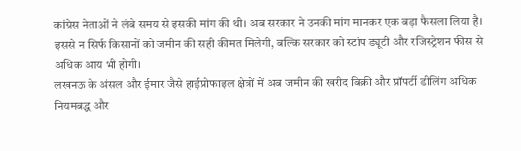कांग्रेस नेताओं ने लंबे समय से इसकी मांग की थी। अब सरकार ने उनकी मांग मानकर एक बड़ा फैसला लिया है। इससे न सिर्फ किसानों को जमीन की सही कीमत मिलेगी, बल्कि सरकार को स्टांप ड्यूटी और रजिस्ट्रेशन फीस से अधिक आय भी होगी।
लखनऊ के अंसल और ईमार जैसे हाईप्रोफाइल क्षेत्रों में अब जमीन की खरीद बिक्री और प्रॉपर्टी डीलिंग अधिक नियमबद्ध और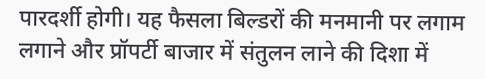पारदर्शी होगी। यह फैसला बिल्डरों की मनमानी पर लगाम लगाने और प्रॉपर्टी बाजार में संतुलन लाने की दिशा में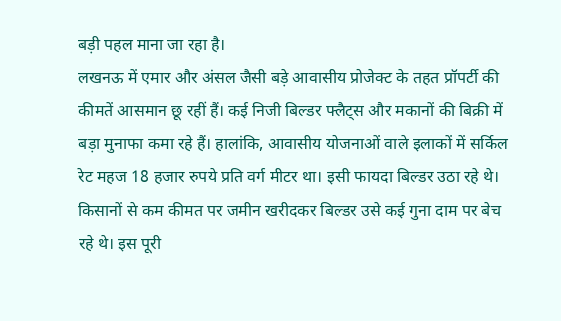बड़ी पहल माना जा रहा है।
लखनऊ में एमार और अंसल जैसी बड़े आवासीय प्रोजेक्ट के तहत प्रॉपर्टी की कीमतें आसमान छू रहीं हैं। कई निजी बिल्डर फ्लैट्स और मकानों की बिक्री में बड़ा मुनाफा कमा रहे हैं। हालांकि, आवासीय योजनाओं वाले इलाकों में सर्किल रेट महज 18 हजार रुपये प्रति वर्ग मीटर था। इसी फायदा बिल्डर उठा रहे थे। किसानों से कम कीमत पर जमीन खरीदकर बिल्डर उसे कई गुना दाम पर बेच रहे थे। इस पूरी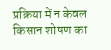प्रक्रिया में न केवल किसान शोषण का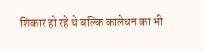शिकार हो रहे थे बल्कि कालेधन का भी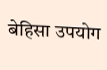बेहिसा उपयोग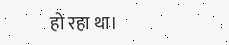हो रहा था।